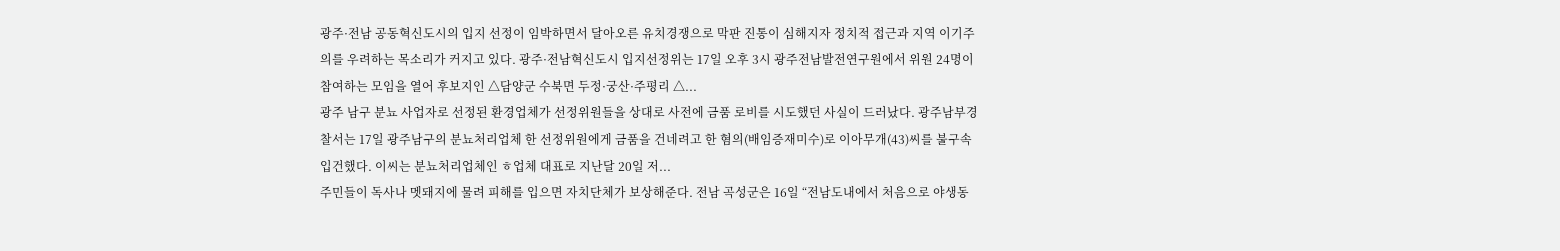광주·전남 공동혁신도시의 입지 선정이 임박하면서 달아오른 유치경쟁으로 막판 진통이 심해지자 정치적 접근과 지역 이기주의를 우려하는 목소리가 커지고 있다. 광주·전남혁신도시 입지선정위는 17일 오후 3시 광주전남발전연구원에서 위원 24명이 참여하는 모임을 열어 후보지인 △담양군 수북면 두정·궁산·주평리 △...
광주 남구 분뇨 사업자로 선정된 환경업체가 선정위원들을 상대로 사전에 금품 로비를 시도했던 사실이 드러났다. 광주남부경찰서는 17일 광주남구의 분뇨처리업체 한 선정위원에게 금품을 건네려고 한 혐의(배임증재미수)로 이아무개(43)씨를 불구속 입건했다. 이씨는 분뇨처리업체인 ㅎ업체 대표로 지난달 20일 저...
주민들이 독사나 멧돼지에 물려 피해를 입으면 자치단체가 보상해준다. 전남 곡성군은 16일 “전남도내에서 처음으로 야생동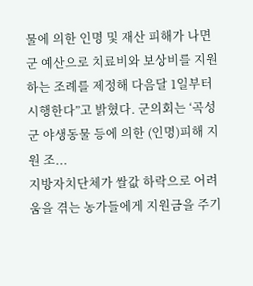물에 의한 인명 및 재산 피해가 나면 군 예산으로 치료비와 보상비를 지원하는 조례를 제정해 다음달 1일부터 시행한다”고 밝혔다. 군의회는 ‘곡성군 야생동물 등에 의한 (인명)피해 지원 조...
지방자치단체가 쌀값 하락으로 어려움을 겪는 농가들에게 지원금을 주기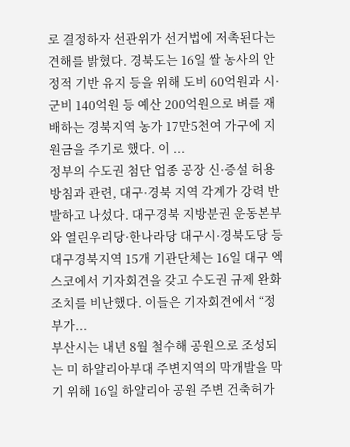로 결정하자 선관위가 선거법에 저촉된다는 견해를 밝혔다. 경북도는 16일 쌀 농사의 안정적 기반 유지 등을 위해 도비 60억원과 시·군비 140억원 등 예산 200억원으로 벼를 재배하는 경북지역 농가 17만5천여 가구에 지원금을 주기로 했다. 이 ...
정부의 수도권 첨단 업종 공장 신·증설 허용 방침과 관련, 대구·경북 지역 각계가 강력 반발하고 나섰다. 대구경북 지방분권 운동본부와 열린우리당·한나라당 대구시·경북도당 등 대구경북지역 15개 기관단체는 16일 대구 엑스코에서 기자회견을 갖고 수도권 규제 완화조치를 비난했다. 이들은 기자회견에서 “정부가...
부산시는 내년 8월 철수해 공원으로 조성되는 미 하얄리아부대 주변지역의 막개발을 막기 위해 16일 하얄리아 공원 주변 건축허가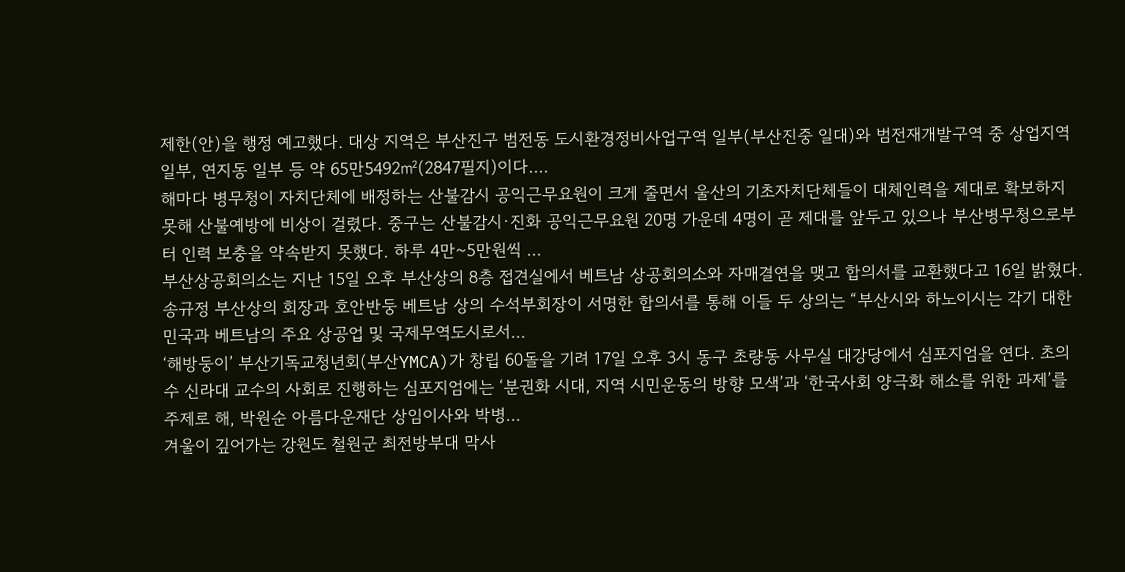제한(안)을 행정 예고했다. 대상 지역은 부산진구 범전동 도시환경정비사업구역 일부(부산진중 일대)와 범전재개발구역 중 상업지역 일부, 연지동 일부 등 약 65만5492㎡(2847필지)이다....
해마다 병무청이 자치단체에 배정하는 산불감시 공익근무요원이 크게 줄면서 울산의 기초자치단체들이 대체인력을 제대로 확보하지 못해 산불예방에 비상이 걸렸다. 중구는 산불감시·진화 공익근무요원 20명 가운데 4명이 곧 제대를 앞두고 있으나 부산병무청으로부터 인력 보충을 약속받지 못했다. 하루 4만~5만원씩 ...
부산상공회의소는 지난 15일 오후 부산상의 8층 접견실에서 베트남 상공회의소와 자매결연을 맺고 합의서를 교환했다고 16일 밝혔다. 송규정 부산상의 회장과 호안반둥 베트남 상의 수석부회장이 서명한 합의서를 통해 이들 두 상의는 “부산시와 하노이시는 각기 대한민국과 베트남의 주요 상공업 및 국제무역도시로서...
‘해방둥이’ 부산기독교청년회(부산YMCA)가 창립 60돌을 기려 17일 오후 3시 동구 초량동 사무실 대강당에서 심포지엄을 연다. 초의수 신라대 교수의 사회로 진행하는 심포지엄에는 ‘분권화 시대, 지역 시민운동의 방향 모색’과 ‘한국사회 양극화 해소를 위한 과제’를 주제로 해, 박원순 아름다운재단 상임이사와 박병...
겨울이 깊어가는 강원도 철원군 최전방부대 막사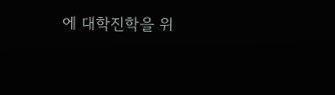에 대학진학을 위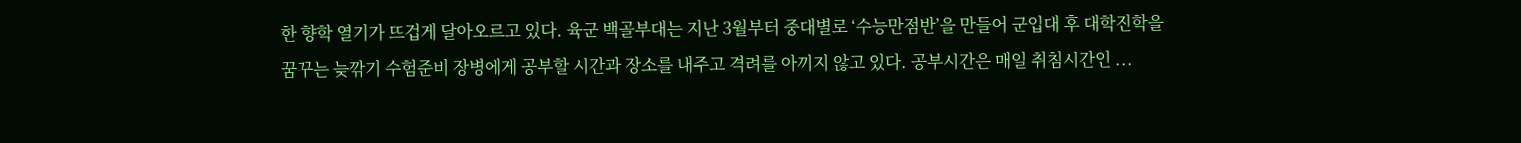한 향학 열기가 뜨겁게 달아오르고 있다. 육군 백골부대는 지난 3월부터 중대별로 ‘수능만점반’을 만들어 군입대 후 대학진학을 꿈꾸는 늦깎기 수험준비 장병에게 공부할 시간과 장소를 내주고 격려를 아끼지 않고 있다. 공부시간은 매일 취침시간인 ...